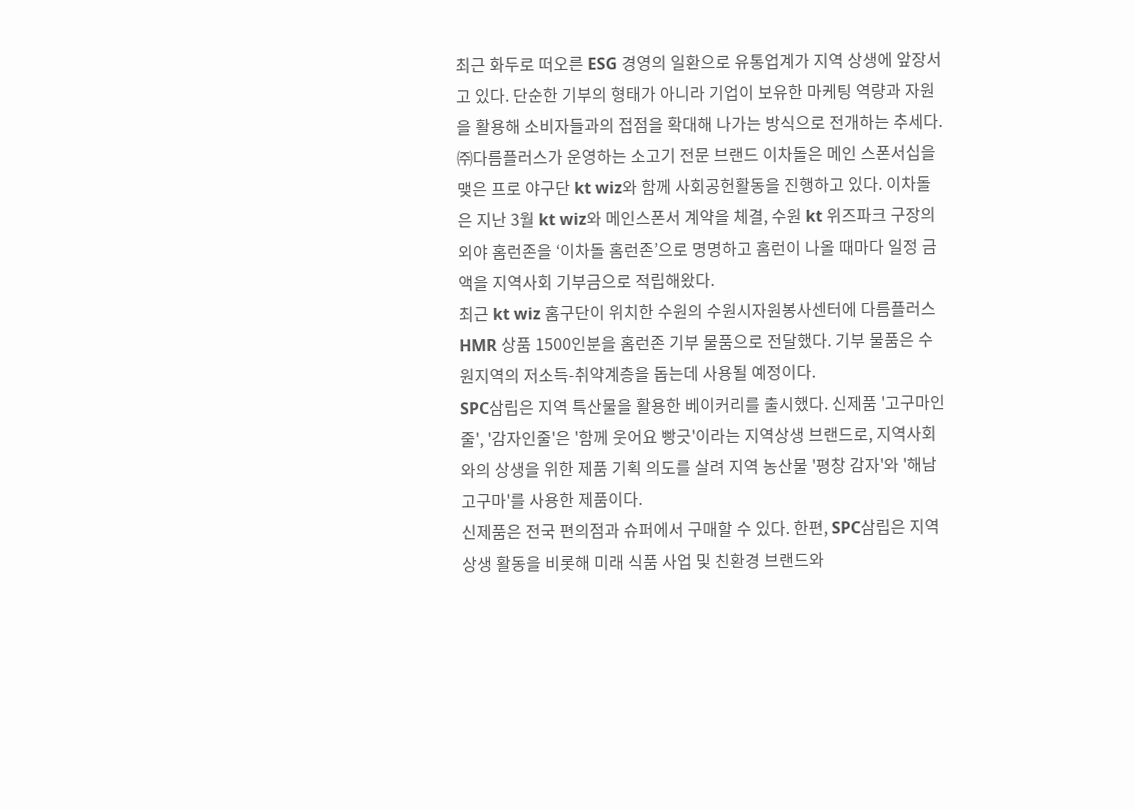최근 화두로 떠오른 ESG 경영의 일환으로 유통업계가 지역 상생에 앞장서고 있다. 단순한 기부의 형태가 아니라 기업이 보유한 마케팅 역량과 자원을 활용해 소비자들과의 접점을 확대해 나가는 방식으로 전개하는 추세다.
㈜다름플러스가 운영하는 소고기 전문 브랜드 이차돌은 메인 스폰서십을 맺은 프로 야구단 kt wiz와 함께 사회공헌활동을 진행하고 있다. 이차돌은 지난 3월 kt wiz와 메인스폰서 계약을 체결, 수원 kt 위즈파크 구장의 외야 홈런존을 ‘이차돌 홈런존’으로 명명하고 홈런이 나올 때마다 일정 금액을 지역사회 기부금으로 적립해왔다.
최근 kt wiz 홈구단이 위치한 수원의 수원시자원봉사센터에 다름플러스 HMR 상품 1500인분을 홈런존 기부 물품으로 전달했다. 기부 물품은 수원지역의 저소득-취약계층을 돕는데 사용될 예정이다.
SPC삼립은 지역 특산물을 활용한 베이커리를 출시했다. 신제품 '고구마인줄', '감자인줄'은 '함께 웃어요 빵긋'이라는 지역상생 브랜드로, 지역사회와의 상생을 위한 제품 기획 의도를 살려 지역 농산물 '평창 감자'와 '해남 고구마'를 사용한 제품이다.
신제품은 전국 편의점과 슈퍼에서 구매할 수 있다. 한편, SPC삼립은 지역상생 활동을 비롯해 미래 식품 사업 및 친환경 브랜드와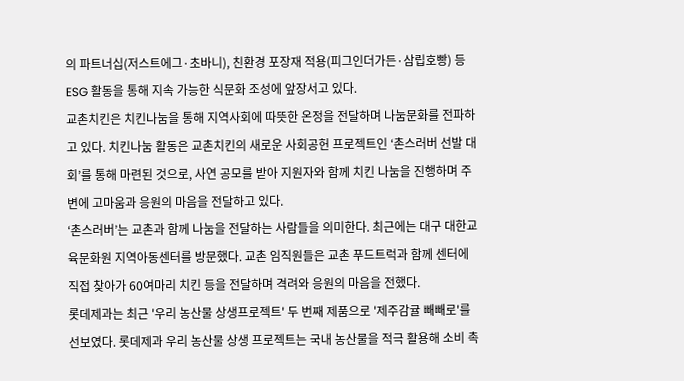의 파트너십(저스트에그·초바니), 친환경 포장재 적용(피그인더가든·삼립호빵) 등 ESG 활동을 통해 지속 가능한 식문화 조성에 앞장서고 있다.
교촌치킨은 치킨나눔을 통해 지역사회에 따뜻한 온정을 전달하며 나눔문화를 전파하고 있다. 치킨나눔 활동은 교촌치킨의 새로운 사회공헌 프로젝트인 ‘촌스러버 선발 대회’를 통해 마련된 것으로, 사연 공모를 받아 지원자와 함께 치킨 나눔을 진행하며 주변에 고마움과 응원의 마음을 전달하고 있다.
‘촌스러버’는 교촌과 함께 나눔을 전달하는 사람들을 의미한다. 최근에는 대구 대한교육문화원 지역아동센터를 방문했다. 교촌 임직원들은 교촌 푸드트럭과 함께 센터에 직접 찾아가 60여마리 치킨 등을 전달하며 격려와 응원의 마음을 전했다.
롯데제과는 최근 '우리 농산물 상생프로젝트' 두 번째 제품으로 '제주감귤 빼빼로'를 선보였다. 롯데제과 우리 농산물 상생 프로젝트는 국내 농산물을 적극 활용해 소비 촉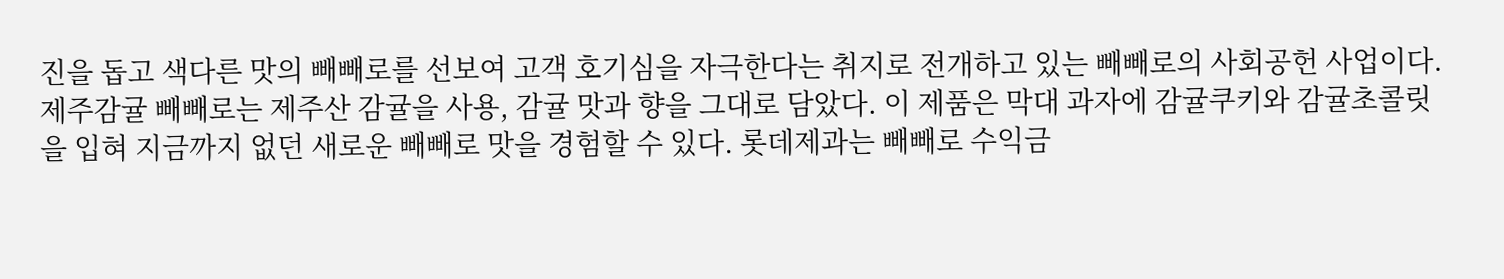진을 돕고 색다른 맛의 빼빼로를 선보여 고객 호기심을 자극한다는 취지로 전개하고 있는 빼빼로의 사회공헌 사업이다.
제주감귤 빼빼로는 제주산 감귤을 사용, 감귤 맛과 향을 그대로 담았다. 이 제품은 막대 과자에 감귤쿠키와 감귤초콜릿을 입혀 지금까지 없던 새로운 빼빼로 맛을 경험할 수 있다. 롯데제과는 빼빼로 수익금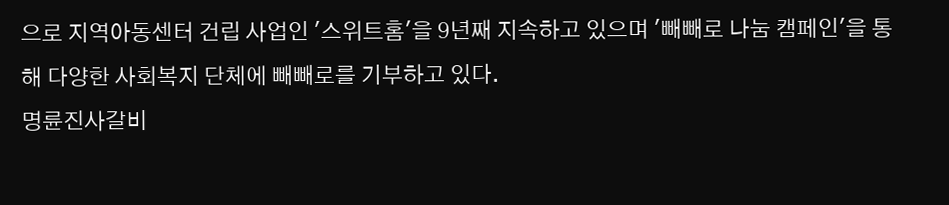으로 지역아동센터 건립 사업인 '스위트홈'을 9년째 지속하고 있으며 '빼빼로 나눔 캠페인'을 통해 다양한 사회복지 단체에 빼빼로를 기부하고 있다.
명륜진사갈비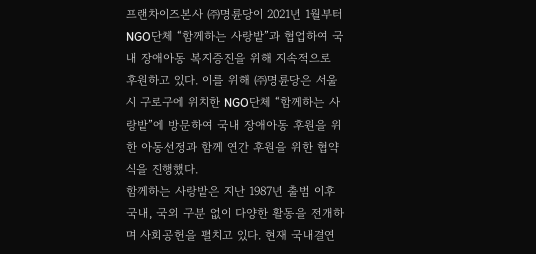프랜차이즈본사 ㈜명륜당이 2021년 1월부터 NGO단체 “함께하는 사랑밭”과 협업하여 국내 장애아동 복지증진을 위해 지속적으로 후원하고 있다. 이를 위해 ㈜명륜당은 서울시 구로구에 위치한 NGO단체 “함께하는 사랑밭”에 방문하여 국내 장애아동 후원을 위한 아동선정과 함께 연간 후원을 위한 협약식을 진행했다.
함께하는 사랑밭은 지난 1987년 출범 이후 국내, 국외 구분 없이 다양한 활동을 전개하며 사회공헌을 펼치고 있다. 현재 국내결연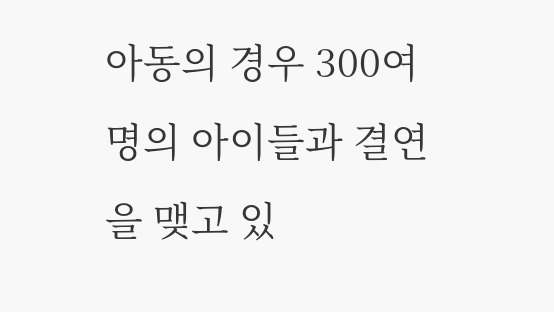아동의 경우 300여명의 아이들과 결연을 맺고 있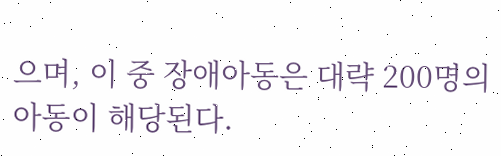으며, 이 중 장애아동은 대략 200명의 아동이 해당된다.